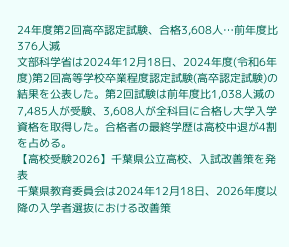24年度第2回高卒認定試験、合格3,608人…前年度比376人減
文部科学省は2024年12月18日、2024年度(令和6年度)第2回高等学校卒業程度認定試験(高卒認定試験)の結果を公表した。第2回試験は前年度比1,038人減の7,485人が受験、3,608人が全科目に合格し大学入学資格を取得した。合格者の最終学歴は高校中退が4割を占める。
【高校受験2026】千葉県公立高校、入試改善策を発表
千葉県教育委員会は2024年12月18日、2026年度以降の入学者選抜における改善策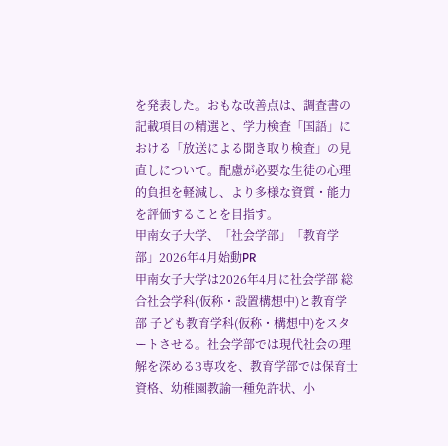を発表した。おもな改善点は、調査書の記載項目の精選と、学力検査「国語」における「放送による聞き取り検査」の見直しについて。配慮が必要な生徒の心理的負担を軽減し、より多様な資質・能力を評価することを目指す。
甲南女子大学、「社会学部」「教育学部」2026年4月始動PR
甲南女子大学は2026年4月に社会学部 総合社会学科(仮称・設置構想中)と教育学部 子ども教育学科(仮称・構想中)をスタートさせる。社会学部では現代社会の理解を深める3専攻を、教育学部では保育士資格、幼稚園教諭一種免許状、小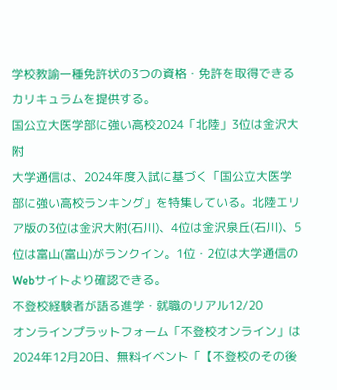学校教諭一種免許状の3つの資格・免許を取得できるカリキュラムを提供する。
国公立大医学部に強い高校2024「北陸」3位は金沢大附
大学通信は、2024年度入試に基づく「国公立大医学部に強い高校ランキング」を特集している。北陸エリア版の3位は金沢大附(石川)、4位は金沢泉丘(石川)、5位は富山(富山)がランクイン。1位・2位は大学通信のWebサイトより確認できる。
不登校経験者が語る進学・就職のリアル12/20
オンラインプラットフォーム「不登校オンライン」は2024年12月20日、無料イベント「【不登校のその後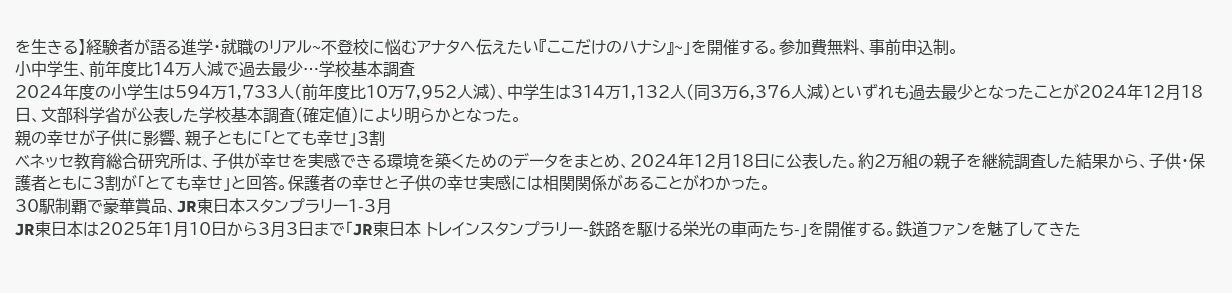を生きる】経験者が語る進学・就職のリアル~不登校に悩むアナタへ伝えたい『ここだけのハナシ』~」を開催する。参加費無料、事前申込制。
小中学生、前年度比14万人減で過去最少…学校基本調査
2024年度の小学生は594万1,733人(前年度比10万7,952人減)、中学生は314万1,132人(同3万6,376人減)といずれも過去最少となったことが2024年12月18日、文部科学省が公表した学校基本調査(確定値)により明らかとなった。
親の幸せが子供に影響、親子ともに「とても幸せ」3割
ベネッセ教育総合研究所は、子供が幸せを実感できる環境を築くためのデータをまとめ、2024年12月18日に公表した。約2万組の親子を継続調査した結果から、子供・保護者ともに3割が「とても幸せ」と回答。保護者の幸せと子供の幸せ実感には相関関係があることがわかった。
30駅制覇で豪華賞品、JR東日本スタンプラリー1-3月
JR東日本は2025年1月10日から3月3日まで「JR東日本 トレインスタンプラリー-鉄路を駆ける栄光の車両たち-」を開催する。鉄道ファンを魅了してきた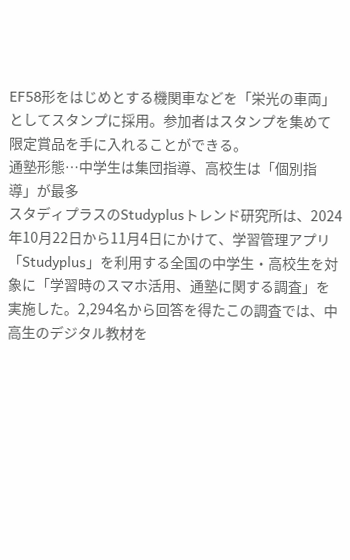EF58形をはじめとする機関車などを「栄光の車両」としてスタンプに採用。参加者はスタンプを集めて限定賞品を手に入れることができる。
通塾形態…中学生は集団指導、高校生は「個別指導」が最多
スタディプラスのStudyplusトレンド研究所は、2024年10月22日から11月4日にかけて、学習管理アプリ「Studyplus」を利用する全国の中学生・高校生を対象に「学習時のスマホ活用、通塾に関する調査」を実施した。2,294名から回答を得たこの調査では、中高生のデジタル教材を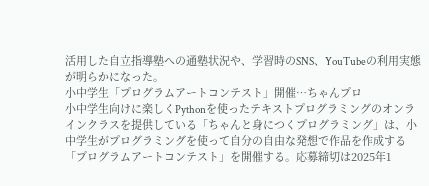活用した自立指導塾への通塾状況や、学習時のSNS、YouTubeの利用実態が明らかになった。
小中学生「プログラムアートコンテスト」開催…ちゃんプロ
小中学生向けに楽しくPythonを使ったテキストプログラミングのオンラインクラスを提供している「ちゃんと身につくプログラミング」は、小中学生がプログラミングを使って自分の自由な発想で作品を作成する「プログラムアートコンテスト」を開催する。応募締切は2025年1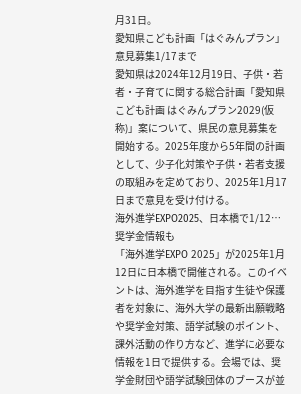月31日。
愛知県こども計画「はぐみんプラン」意見募集1/17まで
愛知県は2024年12月19日、子供・若者・子育てに関する総合計画「愛知県こども計画 はぐみんプラン2029(仮称)」案について、県民の意見募集を開始する。2025年度から5年間の計画として、少子化対策や子供・若者支援の取組みを定めており、2025年1月17日まで意見を受け付ける。
海外進学EXPO2025、日本橋で1/12…奨学金情報も
「海外進学EXPO 2025」が2025年1月12日に日本橋で開催される。このイベントは、海外進学を目指す生徒や保護者を対象に、海外大学の最新出願戦略や奨学金対策、語学試験のポイント、課外活動の作り方など、進学に必要な情報を1日で提供する。会場では、奨学金財団や語学試験団体のブースが並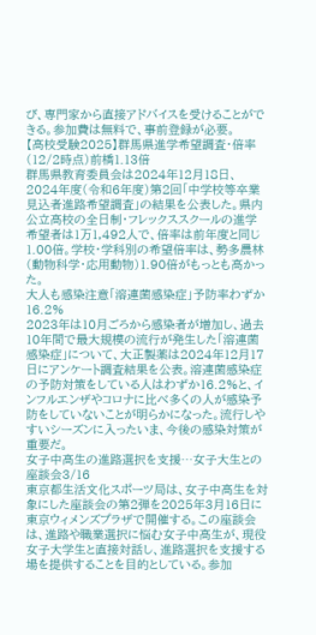び、専門家から直接アドバイスを受けることができる。参加費は無料で、事前登録が必要。
【高校受験2025】群馬県進学希望調査・倍率(12/2時点)前橋1.13倍
群馬県教育委員会は2024年12月18日、2024年度(令和6年度)第2回「中学校等卒業見込者進路希望調査」の結果を公表した。県内公立高校の全日制・フレックススクールの進学希望者は1万1,492人で、倍率は前年度と同じ1.00倍。学校・学科別の希望倍率は、勢多農林(動物科学・応用動物)1.90倍がもっとも高かった。
大人も感染注意「溶連菌感染症」予防率わずか16.2%
2023年は10月ごろから感染者が増加し、過去10年間で最大規模の流行が発生した「溶連菌感染症」について、大正製薬は2024年12月17日にアンケート調査結果を公表。溶連菌感染症の予防対策をしている人はわずか16.2%と、インフルエンザやコロナに比べ多くの人が感染予防をしていないことが明らかになった。流行しやすいシーズンに入ったいま、今後の感染対策が重要だ。
女子中高生の進路選択を支援…女子大生との座談会3/16
東京都生活文化スポーツ局は、女子中高生を対象にした座談会の第2弾を2025年3月16日に東京ウィメンズプラザで開催する。この座談会は、進路や職業選択に悩む女子中高生が、現役女子大学生と直接対話し、進路選択を支援する場を提供することを目的としている。参加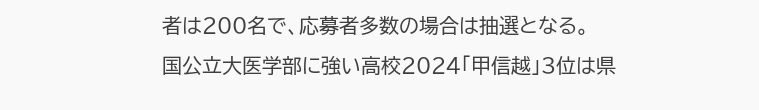者は200名で、応募者多数の場合は抽選となる。
国公立大医学部に強い高校2024「甲信越」3位は県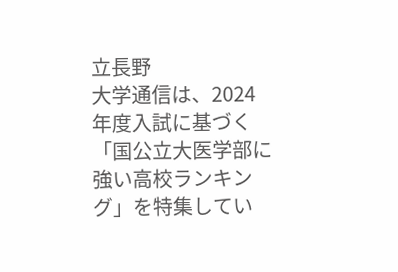立長野
大学通信は、2024年度入試に基づく「国公立大医学部に強い高校ランキング」を特集してい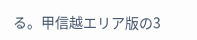る。甲信越エリア版の3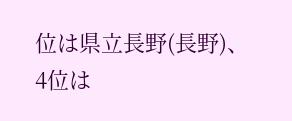位は県立長野(長野)、4位は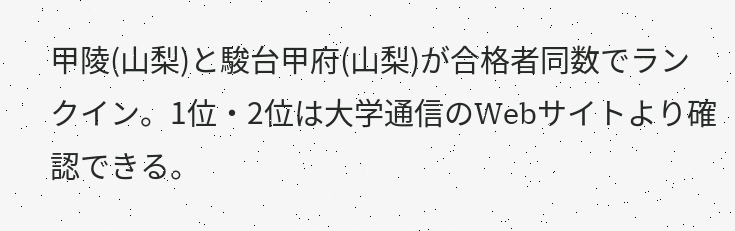甲陵(山梨)と駿台甲府(山梨)が合格者同数でランクイン。1位・2位は大学通信のWebサイトより確認できる。